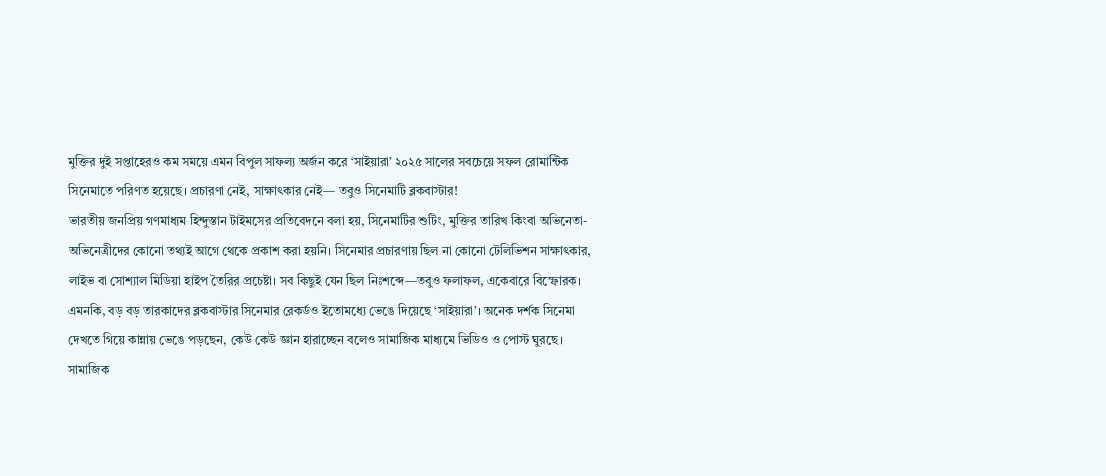মুক্তির দুই সপ্তাহেরও কম সময়ে এমন বিপুল সাফল্য অর্জন করে ‘সাইয়ারা’ ২০২৫ সালের সবচেয়ে সফল রোমান্টিক সিনেমাতে পরিণত হয়েছে। প্রচারণা নেই, সাক্ষাৎকার নেই— তবুও সিনেমাটি ব্লকবাস্টার!
ভারতীয় জনপ্রিয় গণমাধ্যম হিন্দুস্তান টাইমসের প্রতিবেদনে বলা হয়, সিনেমাটির শুটিং, মুক্তির তারিখ কিংবা অভিনেতা-অভিনেত্রীদের কোনো তথ্যই আগে থেকে প্রকাশ করা হয়নি। সিনেমার প্রচারণায় ছিল না কোনো টেলিভিশন সাক্ষাৎকার, লাইভ বা সোশ্যাল মিডিয়া হাইপ তৈরির প্রচেষ্টা। সব কিছুই যেন ছিল নিঃশব্দে—তবুও ফলাফল, একেবারে বিস্ফোরক।
এমনকি, বড় বড় তারকাদের ব্লকবাস্টার সিনেমার রেকর্ডও ইতোমধ্যে ভেঙে দিয়েছে ‘সাইয়ারা’। অনেক দর্শক সিনেমা দেখতে গিয়ে কান্নায় ভেঙে পড়ছেন, কেউ কেউ জ্ঞান হারাচ্ছেন বলেও সামাজিক মাধ্যমে ভিডিও ও পোস্ট ঘুরছে।
সামাজিক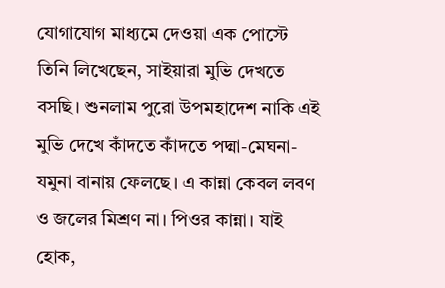যোগাযোগ মাধ্যমে দেওয়া এক পোস্টে তিনি লিখেছেন, সাইয়ারা মুভি দেখতে বসছি। শুনলাম পুরো উপমহাদেশ নাকি এই মুভি দেখে কাঁদতে কাঁদতে পদ্মা-মেঘনা-যমুনা বানায় ফেলছে। এ কান্না কেবল লবণ ও জলের মিশ্রণ না। পিওর কান্না। যাই হোক,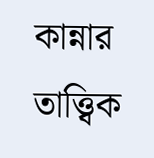কান্নার তাত্ত্বিক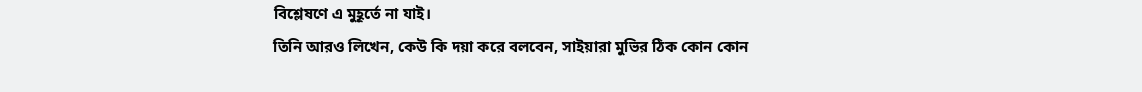বিশ্লেষণে এ মুহূর্তে না যাই।
তিনি আরও লিখেন, কেউ কি দয়া করে বলবেন, সাইয়ারা মুভির ঠিক কোন কোন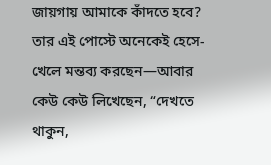জায়গায় আমাকে কাঁদতে হবে?
তার এই পোস্টে অনেকেই হেসে-খেলে মন্তব্য করছেন—আবার কেউ কেউ লিখেছেন, “দেখতে থাকুন,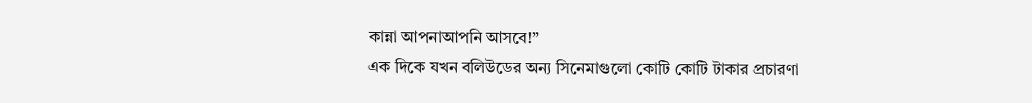কান্না আপনাআপনি আসবে!”
এক দিকে যখন বলিউডের অন্য সিনেমাগুলো কোটি কোটি টাকার প্রচারণা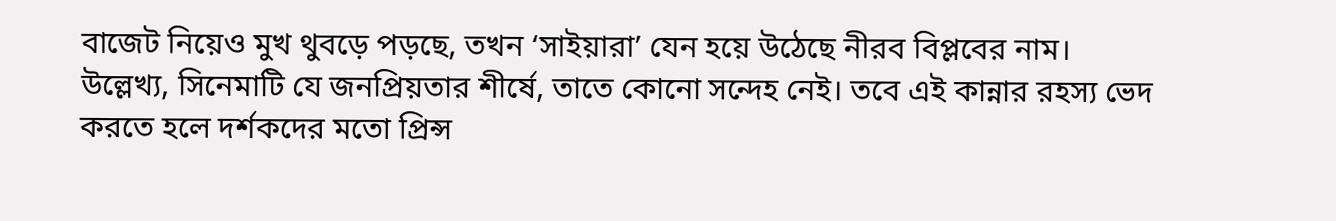বাজেট নিয়েও মুখ থুবড়ে পড়ছে, তখন ‘সাইয়ারা’ যেন হয়ে উঠেছে নীরব বিপ্লবের নাম।
উল্লেখ্য, সিনেমাটি যে জনপ্রিয়তার শীর্ষে, তাতে কোনো সন্দেহ নেই। তবে এই কান্নার রহস্য ভেদ করতে হলে দর্শকদের মতো প্রিন্স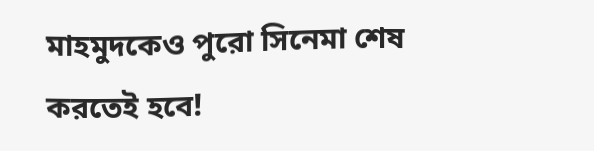মাহমুদকেও পুরো সিনেমা শেষ করতেই হবে!